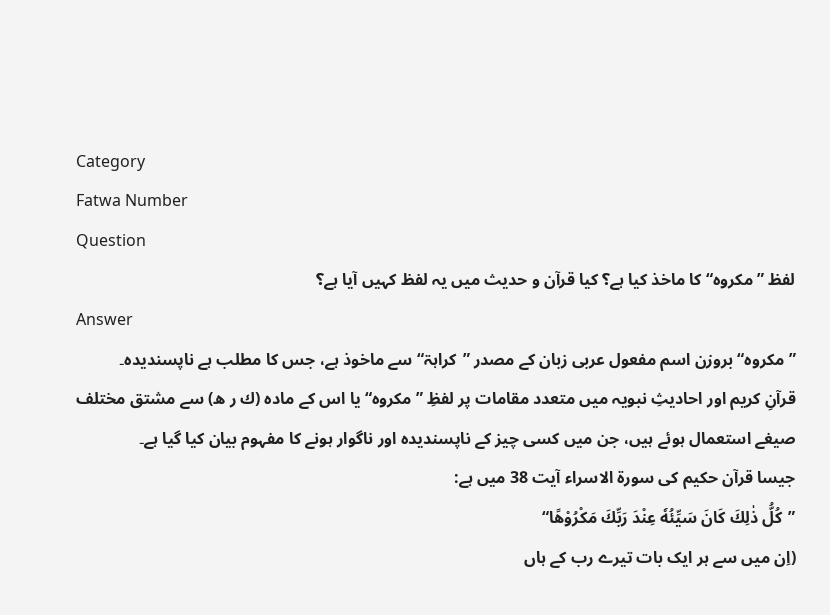Category
Fatwa Number
Question
لفظ ”مکروہ“ کا ماخذ کیا ہے؟ کیا قرآن و حدیث میں یہ لفظ کہیں آیا ہے؟
Answer
”مکروہ“ بروزن اسم مفعول عربی زبان کے مصدر ”کراہۃ“ سے ماخوذ ہے، جس کا مطلب ہے ناپسندیدہ۔
قرآنِ کریم اور احادیثِ نبویہ میں متعدد مقامات پر لفظِ ”مکروہ“ یا اس کے مادہ (ك ر ه) سے مشتق مختلف صیغے استعمال ہوئے ہیں، جن میں کسی چیز کے ناپسندیدہ اور ناگوار ہونے کا مفہوم بیان کیا گیا ہے۔
جیسا قرآن حکیم کی سورۃ الاسراء آیت 38 میں ہے:
”كُلُّ ذٰلِكَ كَانَ سَیِّئُهٗ عِنْدَ رَبِّكَ مَكْرُوْهًا“
(اِن میں سے ہر ایک بات تیرے رب کے ہاں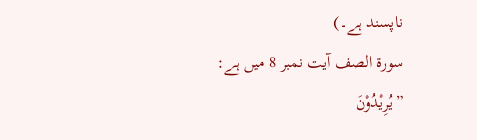ناپسند ہے۔)
سورۃ الصف آیت نمبر 8 میں ہے:
”یُرِیْدُوْنَ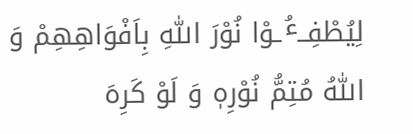لِیُطْفِــٴُـوْا نُوْرَ اللّٰهِ بِاَفْوَاهِهِمْ وَ اللّٰهُ مُتِمُّ نُوْرِهٖ وَ لَوْ كَرِهَ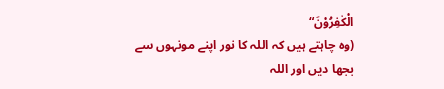الْكٰفِرُوْنَ“
(وہ چاہتے ہیں کہ اللہ کا نور اپنے مونہوں سے بجھا دیں اور اللہ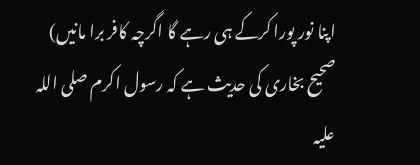اپنا نور پورا کرکے ہی رہے گا اگرچہ کافر برا مانیں)
صحیح بخاری کی حدیث ہے کہ رسول اکرم صلی اللہ علیہ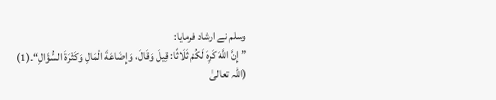وسلم نے ارشاد فرمایا:
”إِنَّ اللَّهَ كَرِهَ لَكُمْ ثَلَاثًا: قِيلَ وَقَالَ، وَإِضَاعَةَ الْمَالِ وَكَثْرَةَ السُّؤَالِ“۔(1)
(اللہ تعالیٰ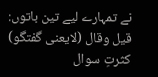نے تمہارے لیے تین باتوں: قيل وقال (لایعنی گفتگو) کثرتِ سوال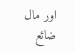اور مال ضائع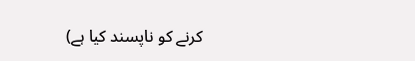کرنے کو ناپسند کیا ہے)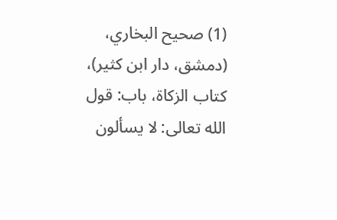(1) صحيح البخاري، (دمشق، دار ابن كثير)، كتاب الزكاة، باب: قول الله تعالى: لا يسألون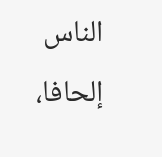الناس إلحافا،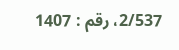2/537، رقم : 1407